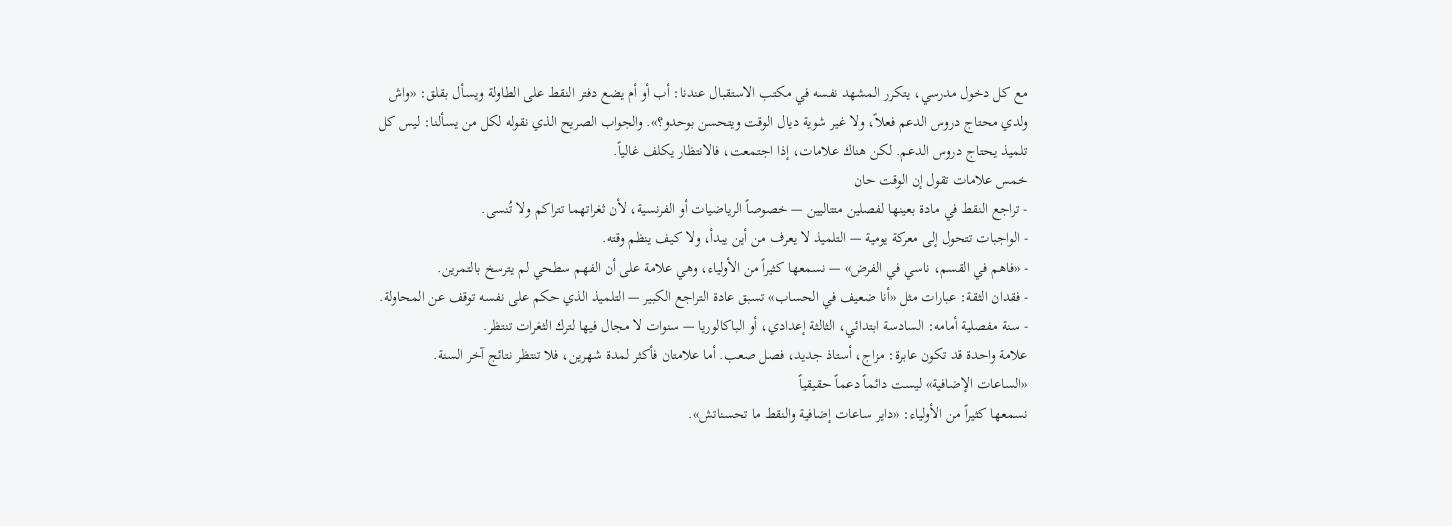مع كل دخول مدرسي، يتكرر المشهد نفسه في مكتب الاستقبال عندنا: أب أو أم يضع دفتر النقط على الطاولة ويسأل بقلق: «واش ولدي محتاج دروس الدعم فعلاً، ولا غير شوية ديال الوقت ويتحسن بوحدو؟». والجواب الصريح الذي نقوله لكل من يسألنا: ليس كل تلميذ يحتاج دروس الدعم. لكن هناك علامات، إذا اجتمعت، فالانتظار يكلف غالياً.
خمس علامات تقول إن الوقت حان
- تراجع النقط في مادة بعينها لفصلين متتاليين — خصوصاً الرياضيات أو الفرنسية، لأن ثغراتهما تتراكم ولا تُنسى.
- الواجبات تتحول إلى معركة يومية — التلميذ لا يعرف من أين يبدأ، ولا كيف ينظم وقته.
- «فاهم في القسم، ناسي في الفرض» — نسمعها كثيراً من الأولياء، وهي علامة على أن الفهم سطحي لم يترسخ بالتمرين.
- فقدان الثقة: عبارات مثل «أنا ضعيف في الحساب» تسبق عادة التراجع الكبير — التلميذ الذي حكم على نفسه توقف عن المحاولة.
- سنة مفصلية أمامه: السادسة ابتدائي، الثالثة إعدادي، أو الباكالوريا — سنوات لا مجال فيها لترك الثغرات تنتظر.
علامة واحدة قد تكون عابرة: مزاج، أستاذ جديد، فصل صعب. أما علامتان فأكثر لمدة شهرين، فلا تنتظر نتائج آخر السنة.
«الساعات الإضافية» ليست دائماً دعماً حقيقياً
نسمعها كثيراً من الأولياء: «داير ساعات إضافية والنقط ما تحسناتش».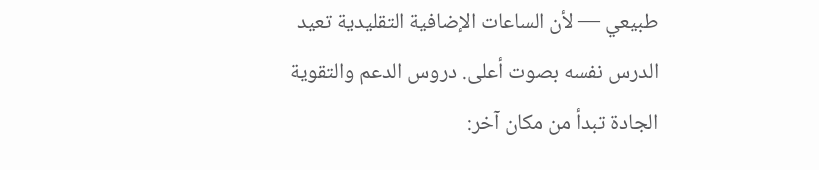طبيعي — لأن الساعات الإضافية التقليدية تعيد الدرس نفسه بصوت أعلى. دروس الدعم والتقوية الجادة تبدأ من مكان آخر: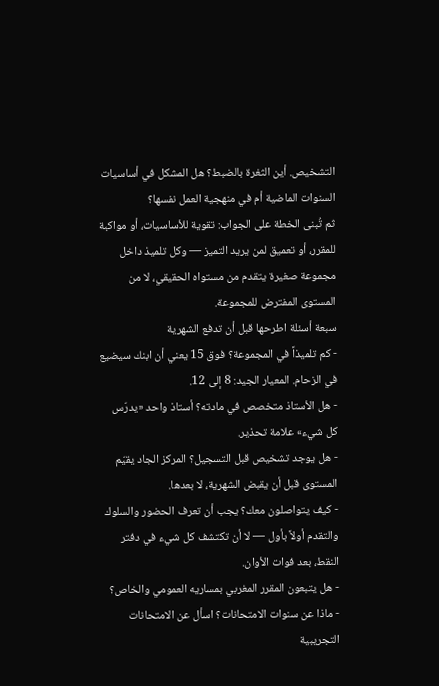التشخيص. أين الثغرة بالضبط؟ هل المشكل في أساسيات السنوات الماضية أم في منهجية العمل نفسها؟
ثم تُبنى الخطة على الجواب: تقوية للأساسيات، أو مواكبة للمقرر، أو تعميق لمن يريد التميز — وكل تلميذ داخل مجموعة صغيرة يتقدم من مستواه الحقيقي، لا من المستوى المفترض للمجموعة.
سبعة أسئلة اطرحها قبل أن تدفع الشهرية
- كم تلميذاً في المجموعة؟ فوق 15 يعني أن ابنك سيضيع في الزحام. المعيار الجيد: 8 إلى 12.
- هل الأستاذ متخصص في مادته؟ أستاذ واحد «يدرّس كل شيء» علامة تحذير.
- هل يوجد تشخيص قبل التسجيل؟ المركز الجاد يقيّم المستوى قبل أن يقبض الشهرية، لا بعدها.
- كيف يتواصلون معك؟ يجب أن تعرف الحضور والسلوك والتقدم أولاً بأول — لا أن تكتشف كل شيء في دفتر النقط، بعد فوات الأوان.
- هل يتبعون المقرر المغربي بمساريه العمومي والخاص؟
- ماذا عن سنوات الامتحانات؟ اسأل عن الامتحانات التجريبية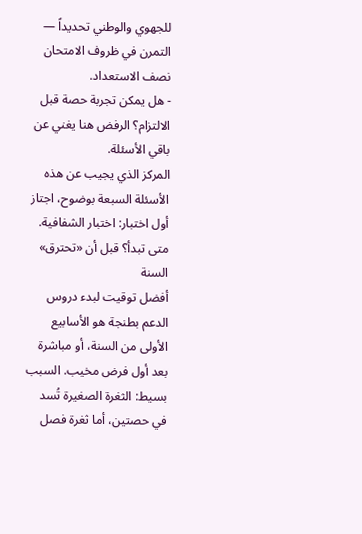للجهوي والوطني تحديداً — التمرن في ظروف الامتحان نصف الاستعداد.
- هل يمكن تجربة حصة قبل الالتزام؟ الرفض هنا يغني عن باقي الأسئلة.
المركز الذي يجيب عن هذه الأسئلة السبعة بوضوح، اجتاز أول اختبار: اختبار الشفافية.
متى تبدأ؟ قبل أن «تحترق» السنة
أفضل توقيت لبدء دروس الدعم بطنجة هو الأسابيع الأولى من السنة، أو مباشرة بعد أول فرض مخيب. السبب بسيط: الثغرة الصغيرة تُسد في حصتين، أما ثغرة فصل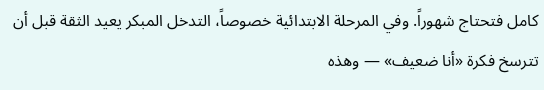كامل فتحتاج شهوراً. وفي المرحلة الابتدائية خصوصاً، التدخل المبكر يعيد الثقة قبل أن تترسخ فكرة «أنا ضعيف» — وهذه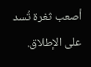أصعب ثغرة تُسد على الإطلاق.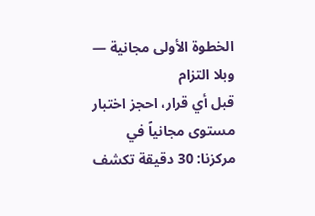الخطوة الأولى مجانية — وبلا التزام
قبل أي قرار، احجز اختبار مستوى مجانياً في مركزنا: 30 دقيقة تكشف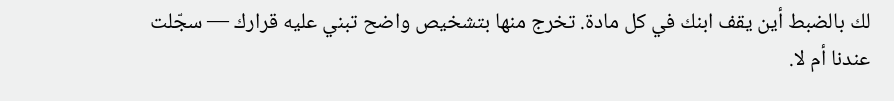لك بالضبط أين يقف ابنك في كل مادة. تخرج منها بتشخيص واضح تبني عليه قرارك — سجّلت عندنا أم لا.